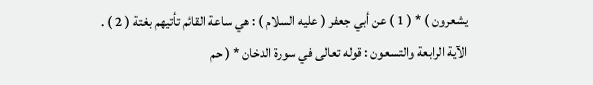يشعرون ) * ( 1 ) عن أبي جعفر ( عليه السلام ) : هي ساعة القائم تأتيهم بغتة ( 2 ) .
الآية الرابعة والتسعون : قوله تعالى في سورة الدخان * ( حم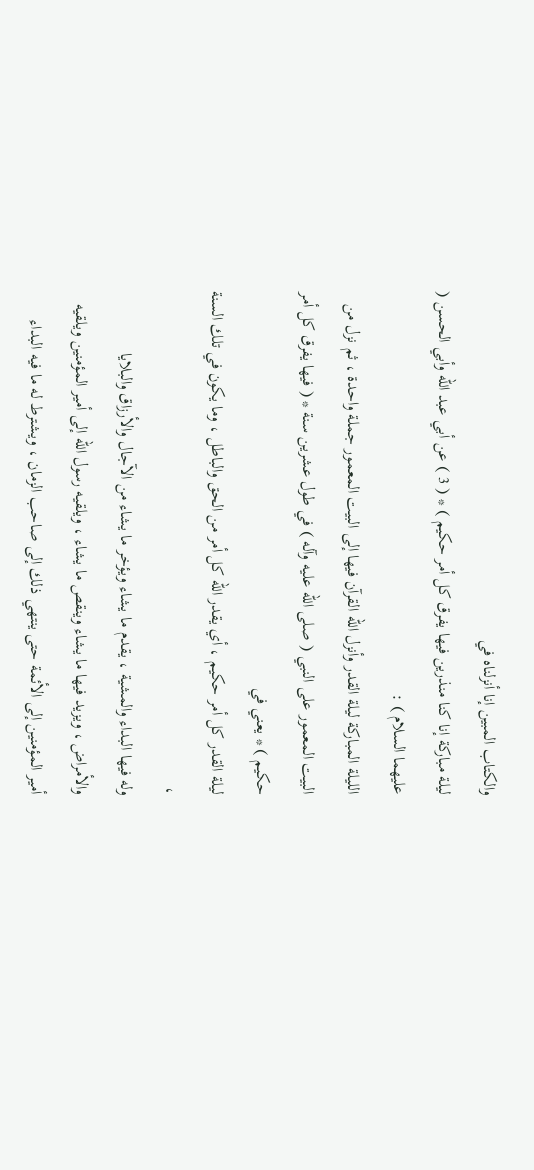والكتاب المبين إنا أنزلناه في
ليلة مباركة إنا كنا منذرين فيها يفرق كل أمر حكيم ) * ( 3 ) عن أبي عبد الله وأبي الحسن ( عليهما السلام ) :
الليلة المباركة ليلة القدر وأنزل الله القرآن فيها إلى البيت المعمور جملة واحدة ، ثم نزل من
البيت المعمور على النبي ( صلى الله عليه وآله ) في طول عشرين سنة * ( فيها يفرق كل أمر حكيم ) * يعني في
ليلة القدر كل أمر حكيم ، أي يقدر الله كل أمر من الحق والباطل ، وما يكون في تلك السنة ،
وله فيها البداء والمشية ، يقدم ما يشاء ويؤخر ما يشاء من الآجال والأرزاق والبلايا
والأمراض ، ويزيد فيها ما يشاء وينقص ما يشاء ، ويلقيه رسول الله إلى أمير المؤمنين ويلقيه
أمير المؤمنين إلى الأئمة حتى ينتهي ذلك إلى صاحب الزمان ، ويشترط له ما فيه البداء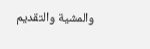والمشية والتقديم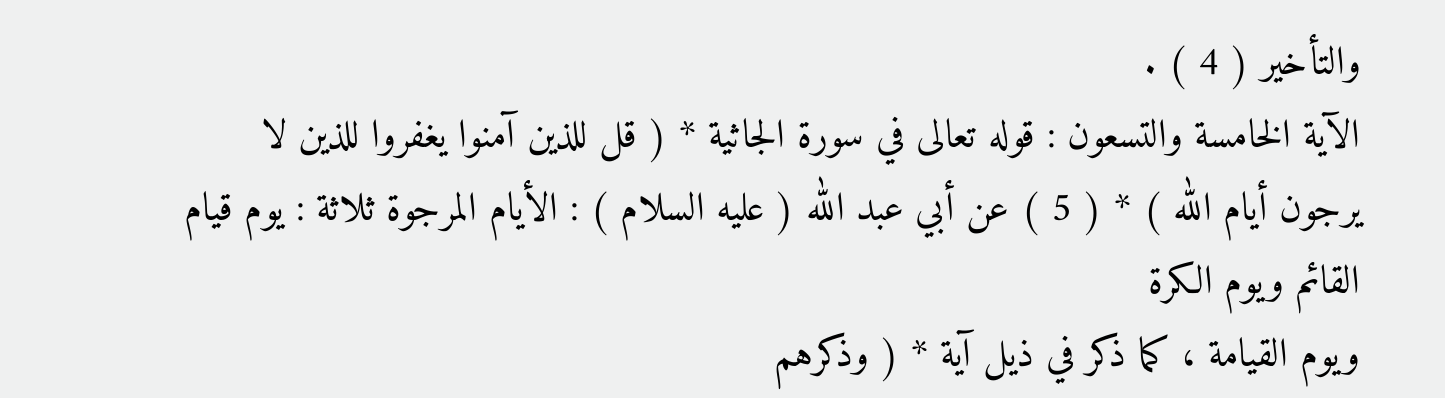والتأخير ( 4 ) .
الآية الخامسة والتسعون : قوله تعالى في سورة الجاثية * ( قل للذين آمنوا يغفروا للذين لا
يرجون أيام الله ) * ( 5 ) عن أبي عبد الله ( عليه السلام ) : الأيام المرجوة ثلاثة : يوم قيام القائم ويوم الكرة
ويوم القيامة ، كما ذكر في ذيل آية * ( وذكرهم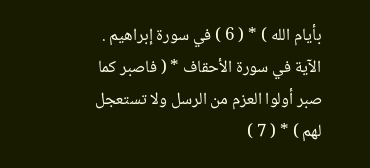بأيام الله ) * ( 6 ) في سورة إبراهيم .
الآية في سورة الأحقاف * ( فاصبر كما صبر أولوا العزم من الرسل ولا تستعجل لهم ) * ( 7 )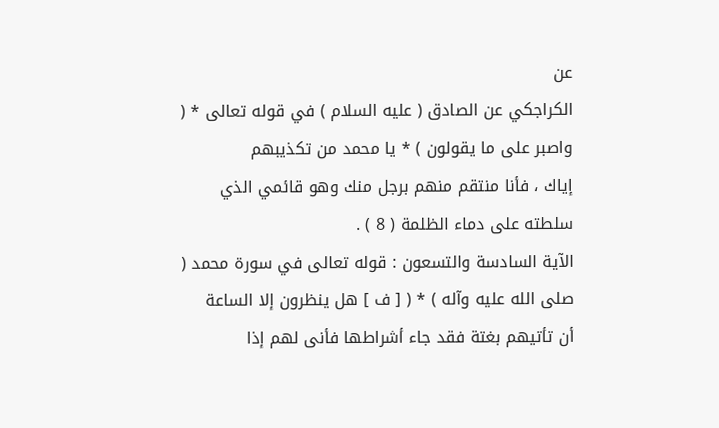عن
الكراجكي عن الصادق ( عليه السلام ) في قوله تعالى * ( واصبر على ما يقولون ) * يا محمد من تكذيبهم
إياك ، فأنا منتقم منهم برجل منك وهو قائمي الذي سلطته على دماء الظلمة ( 8 ) .
الآية السادسة والتسعون : قوله تعالى في سورة محمد ( صلى الله عليه وآله ) * ( [ ف ] هل ينظرون إلا الساعة
أن تأتيهم بغتة فقد جاء أشراطها فأنى لهم إذا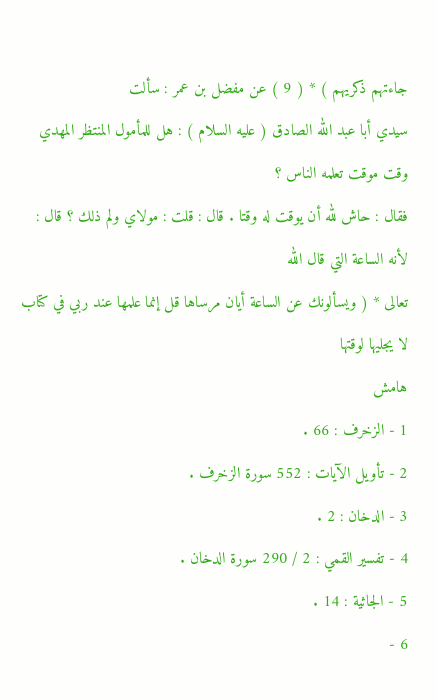جاءتهم ذكريهم ) * ( 9 ) عن مفضل بن عمر : سألت
سيدي أبا عبد الله الصادق ( عليه السلام ) : هل للمأمول المنتظر المهدي وقت موقت تعلمه الناس ؟
فقال : حاش لله أن يوقت له وقتا . قال : قلت : مولاي ولم ذلك ؟ قال : لأنه الساعة التي قال الله
تعالى * ( ويسألونك عن الساعة أيان مرساها قل إنما علمها عند ربي في كتاب لا يجليها لوقتها
هامش
1 - الزخرف : 66 .
2 - تأويل الآيات : 552 سورة الزخرف .
3 - الدخان : 2 .
4 - تفسير القمي : 2 / 290 سورة الدخان .
5 - الجاثية : 14 .
6 -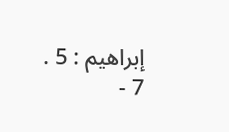إبراهيم : 5 .
7 -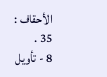الأحقاف : 35 .
8 - تأويل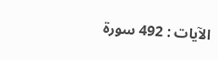الآيات : 492 سورة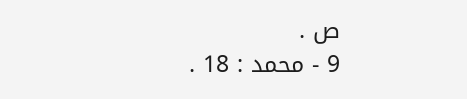ص .
9 - محمد : 18 .